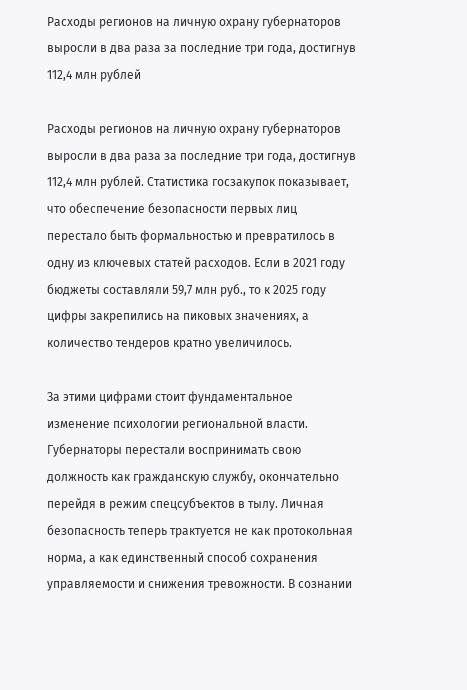Расходы регионов на личную охрану губернаторов выросли в два раза за последние три года, достигнув 112,4 млн рублей

Расходы регионов на личную охрану губернаторов выросли в два раза за последние три года, достигнув 112,4 млн рублей. Статистика госзакупок показывает, что обеспечение безопасности первых лиц перестало быть формальностью и превратилось в одну из ключевых статей расходов. Если в 2021 году бюджеты составляли 59,7 млн руб., то к 2025 году цифры закрепились на пиковых значениях, а количество тендеров кратно увеличилось.

За этими цифрами стоит фундаментальное изменение психологии региональной власти. Губернаторы перестали воспринимать свою должность как гражданскую службу, окончательно перейдя в режим спецсубъектов в тылу. Личная безопасность теперь трактуется не как протокольная норма, а как единственный способ сохранения управляемости и снижения тревожности. В сознании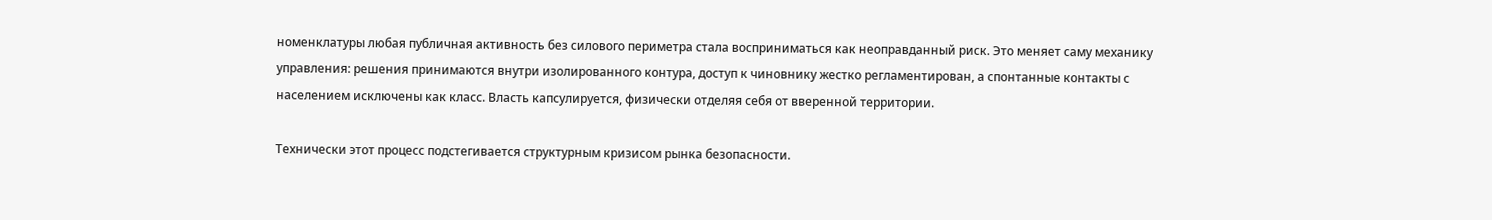номенклатуры любая публичная активность без силового периметра стала восприниматься как неоправданный риск. Это меняет саму механику управления: решения принимаются внутри изолированного контура, доступ к чиновнику жестко регламентирован, а спонтанные контакты с населением исключены как класс. Власть капсулируется, физически отделяя себя от вверенной территории.

Технически этот процесс подстегивается структурным кризисом рынка безопасности.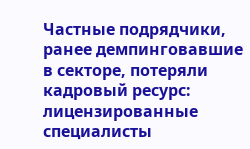Частные подрядчики, ранее демпинговавшие в секторе, потеряли кадровый ресурс: лицензированные специалисты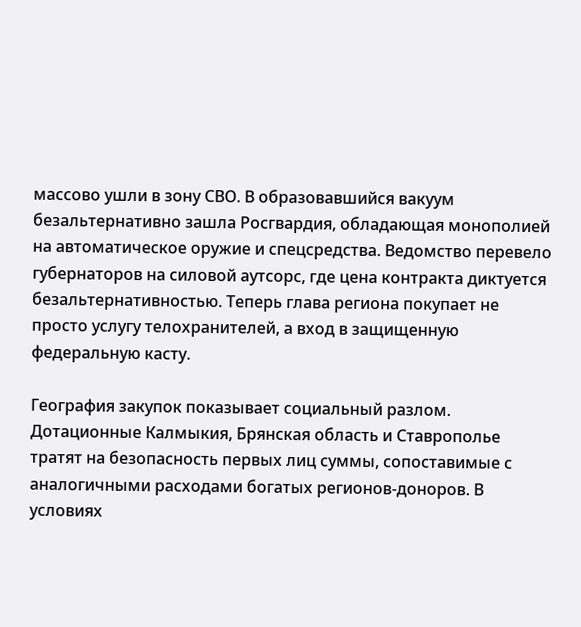массово ушли в зону СВО. В образовавшийся вакуум безальтернативно зашла Росгвардия, обладающая монополией на автоматическое оружие и спецсредства. Ведомство перевело губернаторов на силовой аутсорс, где цена контракта диктуется безальтернативностью. Теперь глава региона покупает не просто услугу телохранителей, а вход в защищенную федеральную касту.

География закупок показывает социальный разлом. Дотационные Калмыкия, Брянская область и Ставрополье тратят на безопасность первых лиц суммы, сопоставимые с аналогичными расходами богатых регионов-доноров. В условиях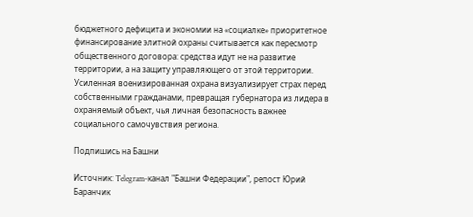бюджетного дефицита и экономии на «социалке» приоритетное финансирование элитной охраны считывается как пересмотр общественного договора: средства идут не на развитие территории, а на защиту управляющего от этой территории. Усиленная военизированная охрана визуализирует страх перед собственными гражданами, превращая губернатора из лидера в охраняемый объект, чья личная безопасность важнее социального самочувствия региона.

Подпишись на Башни

Источник: Telegram-канал "Башни Федерации", репост Юрий Баранчик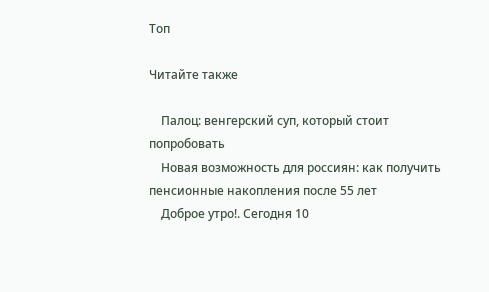Топ

Читайте также

    Палоц: венгерский суп, который стоит попробовать
    Новая возможность для россиян: как получить пенсионные накопления после 55 лет
    Доброе утро!. Сегодня 10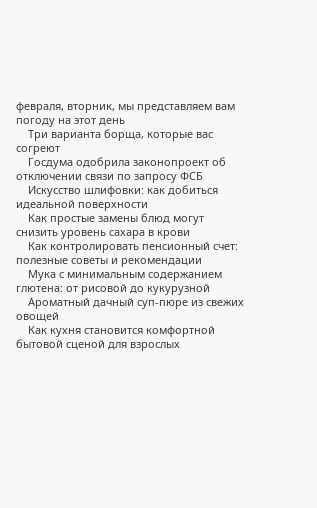февраля, вторник, мы представляем вам погоду на этот день
    Три варианта борща, которые вас согреют
    Госдума одобрила законопроект об отключении связи по запросу ФСБ
    Искусство шлифовки: как добиться идеальной поверхности
    Как простые замены блюд могут снизить уровень сахара в крови
    Как контролировать пенсионный счет: полезные советы и рекомендации
    Мука с минимальным содержанием глютена: от рисовой до кукурузной
    Ароматный дачный суп-пюре из свежих овощей
    Как кухня становится комфортной бытовой сценой для взрослых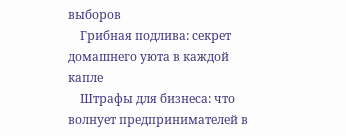выборов
    Грибная подлива: секрет домашнего уюта в каждой капле
    Штрафы для бизнеса: что волнует предпринимателей в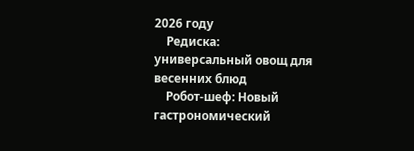2026 году
    Редиска: универсальный овощ для весенних блюд
    Робот-шеф: Новый гастрономический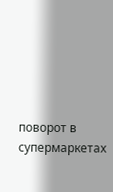поворот в супермаркетах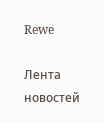Rewe

Лента новостей